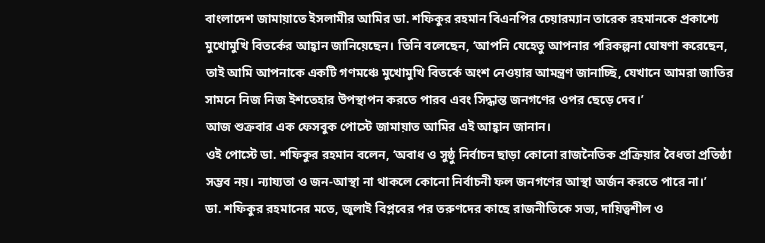বাংলাদেশ জামায়াতে ইসলামীর আমির ডা. শফিকুর রহমান বিএনপির চেয়ারম্যান তারেক রহমানকে প্রকাশ্যে মুখোমুখি বিতর্কের আহ্বান জানিয়েছেন। তিনি বলেছেন, ‘আপনি যেহেতু আপনার পরিকল্পনা ঘোষণা করেছেন, তাই আমি আপনাকে একটি গণমঞ্চে মুখোমুখি বিতর্কে অংশ নেওয়ার আমন্ত্রণ জানাচ্ছি, যেখানে আমরা জাতির সামনে নিজ নিজ ইশতেহার উপস্থাপন করতে পারব এবং সিদ্ধান্ত জনগণের ওপর ছেড়ে দেব।’
আজ শুক্রবার এক ফেসবুক পোস্টে জামায়াত আমির এই আহ্বান জানান।
ওই পোস্টে ডা. শফিকুর রহমান বলেন, ‘অবাধ ও সুষ্ঠু নির্বাচন ছাড়া কোনো রাজনৈতিক প্রক্রিয়ার বৈধতা প্রতিষ্ঠা সম্ভব নয়। ন্যায্যতা ও জন-আস্থা না থাকলে কোনো নির্বাচনী ফল জনগণের আস্থা অর্জন করতে পারে না।’
ডা. শফিকুর রহমানের মতে, জুলাই বিপ্লবের পর তরুণদের কাছে রাজনীতিকে সভ্য, দায়িত্বশীল ও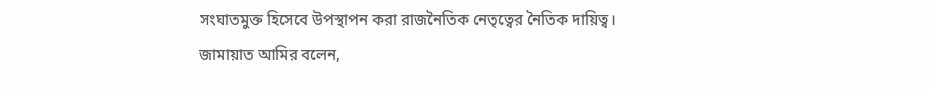সংঘাতমুক্ত হিসেবে উপস্থাপন করা রাজনৈতিক নেতৃত্বের নৈতিক দায়িত্ব।
জামায়াত আমির বলেন,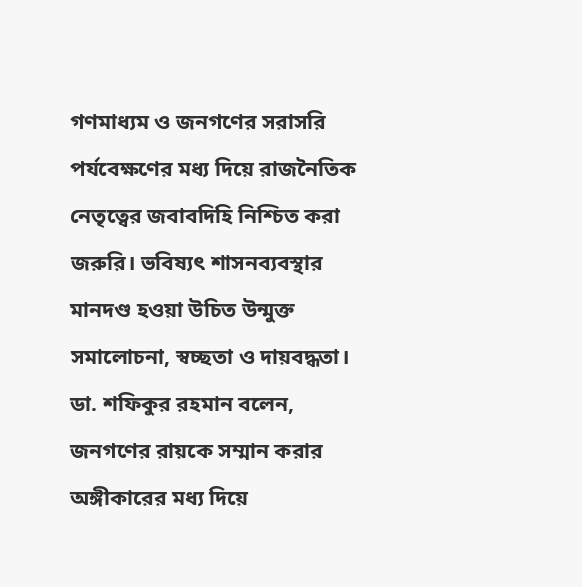গণমাধ্যম ও জনগণের সরাসরি পর্যবেক্ষণের মধ্য দিয়ে রাজনৈতিক নেতৃত্বের জবাবদিহি নিশ্চিত করা জরুরি। ভবিষ্যৎ শাসনব্যবস্থার মানদণ্ড হওয়া উচিত উন্মুক্ত সমালোচনা, স্বচ্ছতা ও দায়বদ্ধতা।
ডা. শফিকুর রহমান বলেন, জনগণের রায়কে সম্মান করার অঙ্গীকারের মধ্য দিয়ে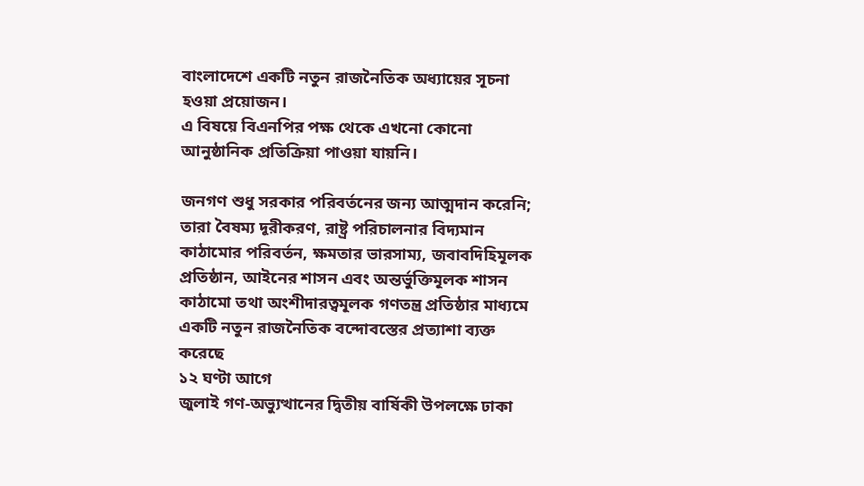বাংলাদেশে একটি নতুন রাজনৈতিক অধ্যায়ের সূচনা হওয়া প্রয়োজন।
এ বিষয়ে বিএনপির পক্ষ থেকে এখনো কোনো আনুষ্ঠানিক প্রতিক্রিয়া পাওয়া যায়নি।

জনগণ শুধু সরকার পরিবর্তনের জন্য আত্মদান করেনি; তারা বৈষম্য দূরীকরণ, রাষ্ট্র পরিচালনার বিদ্যমান কাঠামোর পরিবর্তন, ক্ষমতার ভারসাম্য, জবাবদিহিমূলক প্রতিষ্ঠান, আইনের শাসন এবং অন্তর্ভুক্তিমূলক শাসন কাঠামো তথা অংশীদারত্বমূলক গণতন্ত্র প্রতিষ্ঠার মাধ্যমে একটি নতুন রাজনৈতিক বন্দোবস্তের প্রত্যাশা ব্যক্ত করেছে
১২ ঘণ্টা আগে
জুলাই গণ-অভ্যুত্থানের দ্বিতীয় বার্ষিকী উপলক্ষে ঢাকা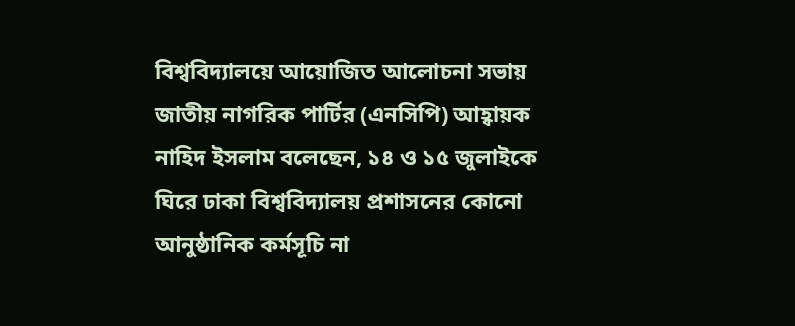বিশ্ববিদ্যালয়ে আয়োজিত আলোচনা সভায় জাতীয় নাগরিক পার্টির (এনসিপি) আহ্বায়ক নাহিদ ইসলাম বলেছেন, ১৪ ও ১৫ জুলাইকে ঘিরে ঢাকা বিশ্ববিদ্যালয় প্রশাসনের কোনো আনুষ্ঠানিক কর্মসূচি না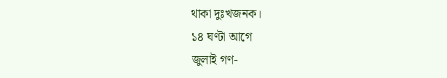থাকা দুঃখজনক।
১৪ ঘণ্টা আগে
জুলাই গণ-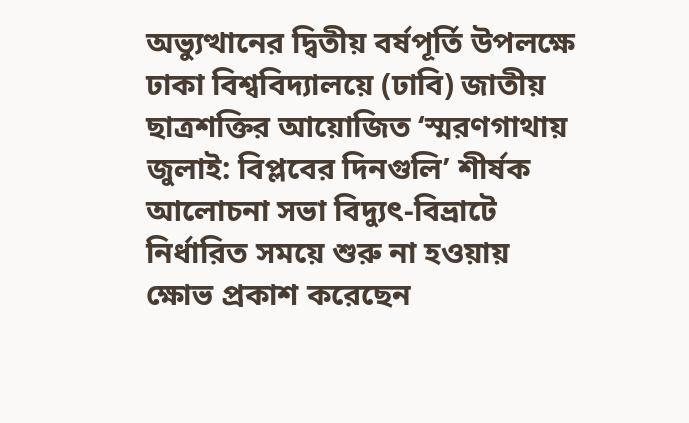অভ্যুত্থানের দ্বিতীয় বর্ষপূর্তি উপলক্ষে ঢাকা বিশ্ববিদ্যালয়ে (ঢাবি) জাতীয় ছাত্রশক্তির আয়োজিত ‘স্মরণগাথায় জুলাই: বিপ্লবের দিনগুলি’ শীর্ষক আলোচনা সভা বিদ্যুৎ-বিভ্রাটে নির্ধারিত সময়ে শুরু না হওয়ায় ক্ষোভ প্রকাশ করেছেন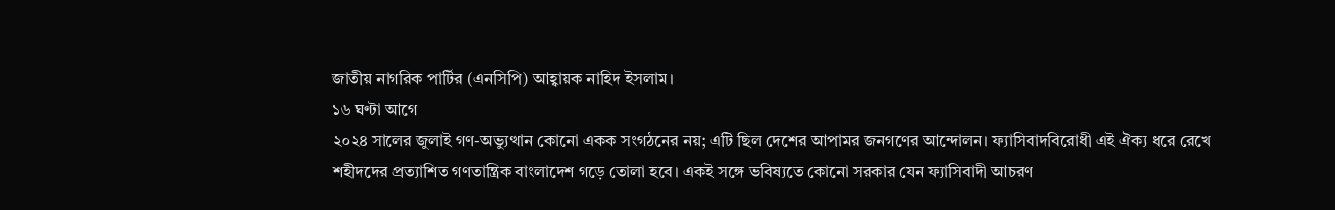জাতীয় নাগরিক পার্টির (এনসিপি) আহ্বায়ক নাহিদ ইসলাম।
১৬ ঘণ্টা আগে
২০২৪ সালের জুলাই গণ-অভ্যুত্থান কোনো একক সংগঠনের নয়; এটি ছিল দেশের আপামর জনগণের আন্দোলন। ফ্যাসিবাদবিরোধী এই ঐক্য ধরে রেখে শহীদদের প্রত্যাশিত গণতান্ত্রিক বাংলাদেশ গড়ে তোলা হবে। একই সঙ্গে ভবিষ্যতে কোনো সরকার যেন ফ্যাসিবাদী আচরণ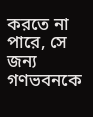করতে না পারে, সে জন্য গণভবনকে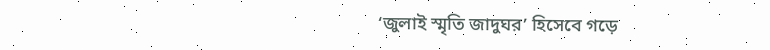‘জুলাই স্মৃতি জাদুঘর’ হিসেবে গড়ে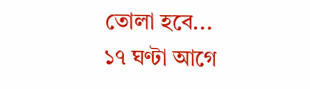তোলা হবে...
১৭ ঘণ্টা আগে